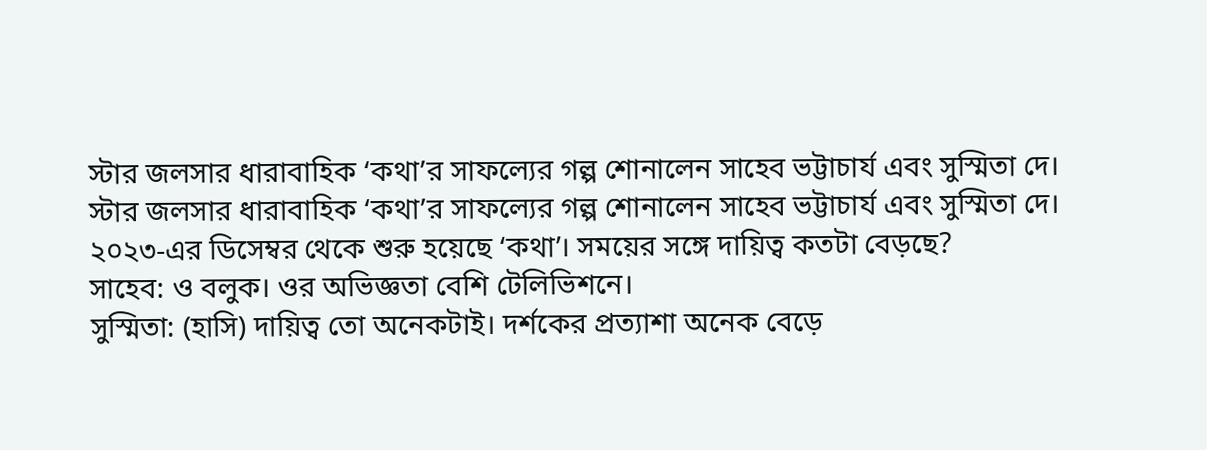স্টার জলসার ধারাবাহিক ‘কথা’র সাফল্যের গল্প শোনালেন সাহেব ভট্টাচার্য এবং সুস্মিতা দে।
স্টার জলসার ধারাবাহিক ‘কথা’র সাফল্যের গল্প শোনালেন সাহেব ভট্টাচার্য এবং সুস্মিতা দে।
২০২৩-এর ডিসেম্বর থেকে শুরু হয়েছে ‘কথা’। সময়ের সঙ্গে দায়িত্ব কতটা বেড়ছে?
সাহেব: ও বলুক। ওর অভিজ্ঞতা বেশি টেলিভিশনে।
সুস্মিতা: (হাসি) দায়িত্ব তো অনেকটাই। দর্শকের প্রত্যাশা অনেক বেড়ে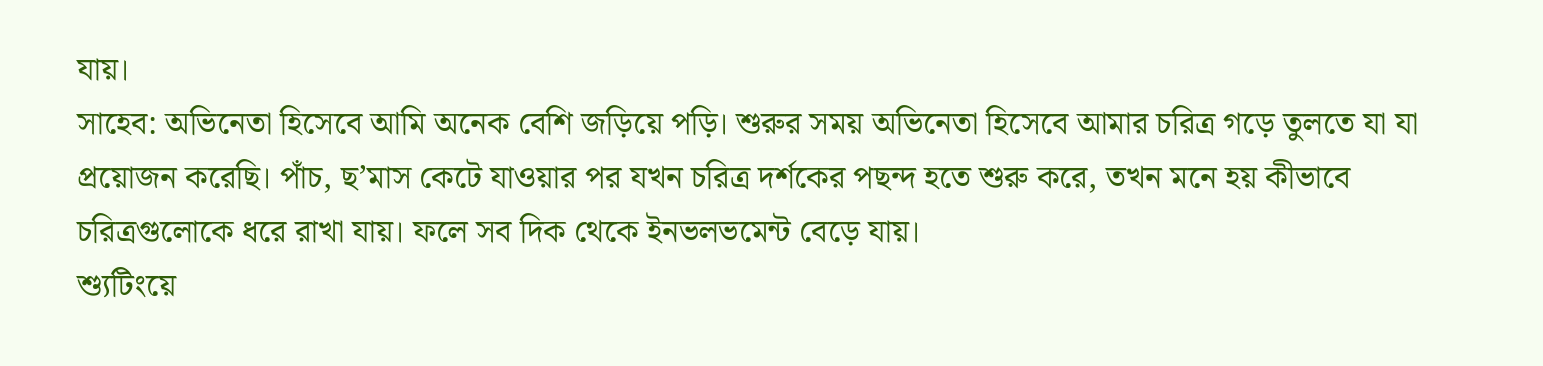যায়।
সাহেব: অভিনেতা হিসেবে আমি অনেক বেশি জড়িয়ে পড়ি। শুরুর সময় অভিনেতা হিসেবে আমার চরিত্র গড়ে তুলতে যা যা প্রয়োজন করেছি। পাঁচ, ছ’মাস কেটে যাওয়ার পর যখন চরিত্র দর্শকের পছন্দ হতে শুরু করে, তখন মনে হয় কীভাবে চরিত্রগুলোকে ধরে রাখা যায়। ফলে সব দিক থেকে ইনভলভমেন্ট বেড়ে যায়।
শ্যুটিংয়ে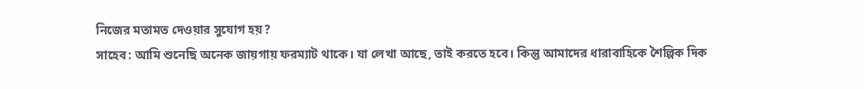নিজের মতামত দেওয়ার সুযোগ হয়?
সাহেব: আমি শুনেছি অনেক জায়গায় ফরম্যাট থাকে। যা লেখা আছে, তাই করতে হবে। কিন্তু আমাদের ধারাবাহিকে শৈল্পিক দিক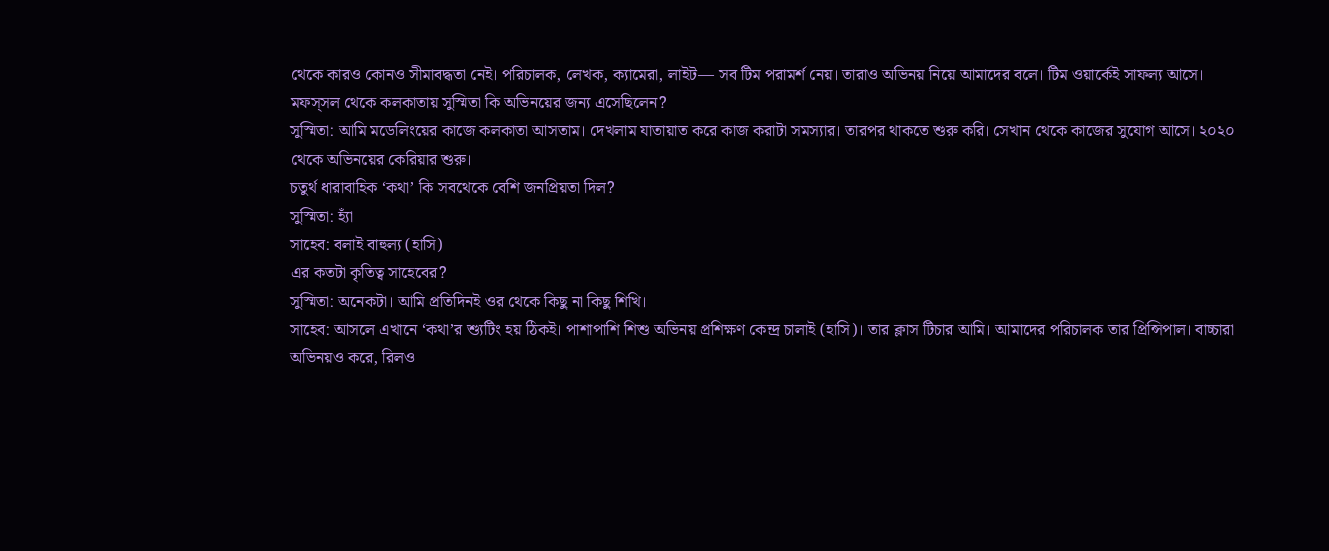থেকে কারও কোনও সীমাবদ্ধতা নেই। পরিচালক, লেখক, ক্যামেরা, লাইট— সব টিম পরামর্শ নেয়। তারাও অভিনয় নিয়ে আমাদের বলে। টিম ওয়ার্কেই সাফল্য আসে।
মফস্সল থেকে কলকাতায় সুস্মিতা কি অভিনয়ের জন্য এসেছিলেন?
সুস্মিতা: আমি মডেলিংয়ের কাজে কলকাতা আসতাম। দেখলাম যাতায়াত করে কাজ করাটা সমস্যার। তারপর থাকতে শুরু করি। সেখান থেকে কাজের সুযোগ আসে। ২০২০ থেকে অভিনয়ের কেরিয়ার শুরু।
চতুর্থ ধারাবাহিক ‘কথা’ কি সবথেকে বেশি জনপ্রিয়তা দিল?
সুস্মিতা: হ্যাঁ
সাহেব: বলাই বাহুল্য (হাসি)
এর কতটা কৃতিত্ব সাহেবের?
সুস্মিতা: অনেকটা। আমি প্রতিদিনই ওর থেকে কিছু না কিছু শিখি।
সাহেব: আসলে এখানে ‘কথা’র শ্যুটিং হয় ঠিকই। পাশাপাশি শিশু অভিনয় প্রশিক্ষণ কেন্দ্র চালাই (হাসি)। তার ক্লাস টিচার আমি। আমাদের পরিচালক তার প্রিন্সিপাল। বাচ্চারা অভিনয়ও করে, রিলও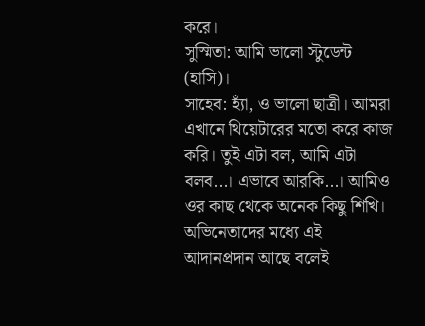করে।
সুস্মিতা: আমি ভালো স্টুডেন্ট (হাসি)।
সাহেব: হ্যাঁ, ও ভালো ছাত্রী। আমরা এখানে থিয়েটারের মতো করে কাজ করি। তুই এটা বল, আমি এটা বলব...। এভাবে আরকি...। আমিও ওর কাছ থেকে অনেক কিছু শিখি। অভিনেতাদের মধ্যে এই আদানপ্রদান আছে বলেই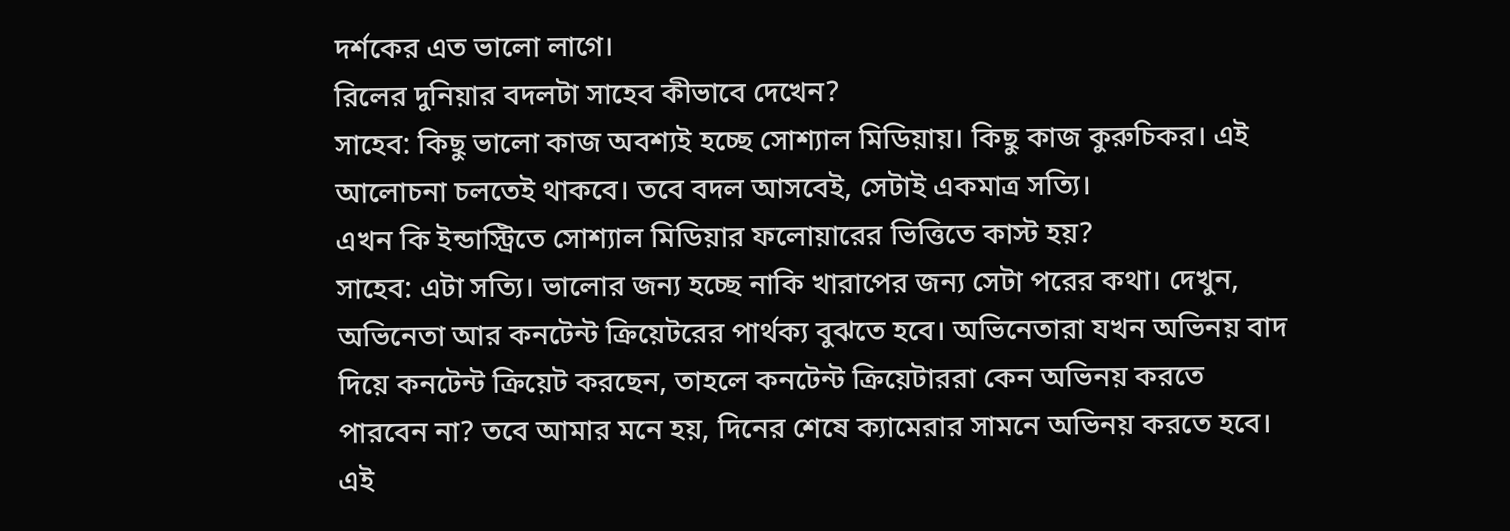দর্শকের এত ভালো লাগে।
রিলের দুনিয়ার বদলটা সাহেব কীভাবে দেখেন?
সাহেব: কিছু ভালো কাজ অবশ্যই হচ্ছে সোশ্যাল মিডিয়ায়। কিছু কাজ কুরুচিকর। এই আলোচনা চলতেই থাকবে। তবে বদল আসবেই, সেটাই একমাত্র সত্যি।
এখন কি ইন্ডাস্ট্রিতে সোশ্যাল মিডিয়ার ফলোয়ারের ভিত্তিতে কাস্ট হয়?
সাহেব: এটা সত্যি। ভালোর জন্য হচ্ছে নাকি খারাপের জন্য সেটা পরের কথা। দেখুন, অভিনেতা আর কনটেন্ট ক্রিয়েটরের পার্থক্য বুঝতে হবে। অভিনেতারা যখন অভিনয় বাদ দিয়ে কনটেন্ট ক্রিয়েট করছেন, তাহলে কনটেন্ট ক্রিয়েটাররা কেন অভিনয় করতে পারবেন না? তবে আমার মনে হয়, দিনের শেষে ক্যামেরার সামনে অভিনয় করতে হবে। এই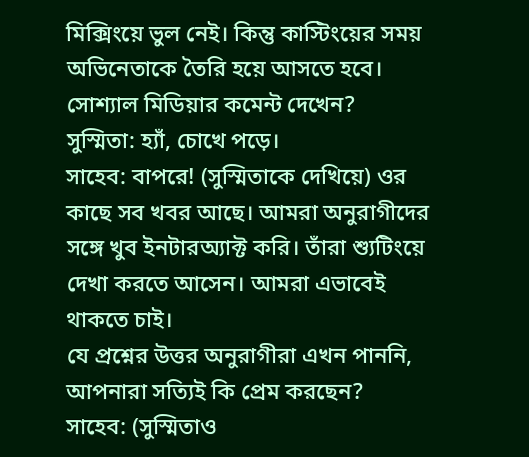মিক্সিংয়ে ভুল নেই। কিন্তু কাস্টিংয়ের সময় অভিনেতাকে তৈরি হয়ে আসতে হবে।
সোশ্যাল মিডিয়ার কমেন্ট দেখেন?
সুস্মিতা: হ্যাঁ, চোখে পড়ে।
সাহেব: বাপরে! (সুস্মিতাকে দেখিয়ে) ওর কাছে সব খবর আছে। আমরা অনুরাগীদের সঙ্গে খুব ইনটারঅ্যাক্ট করি। তাঁরা শ্যুটিংয়ে দেখা করতে আসেন। আমরা এভাবেই থাকতে চাই।
যে প্রশ্নের উত্তর অনুরাগীরা এখন পাননি, আপনারা সত্যিই কি প্রেম করছেন?
সাহেব: (সুস্মিতাও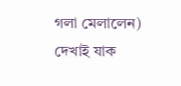গলা মেলালেন) দেখাই যাক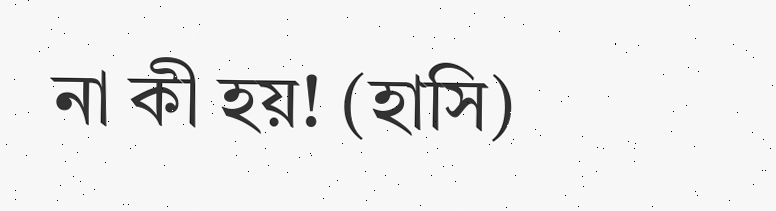না কী হয়! (হাসি)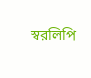স্বরলিপি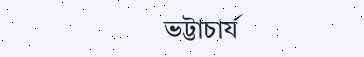ভট্টাচার্য